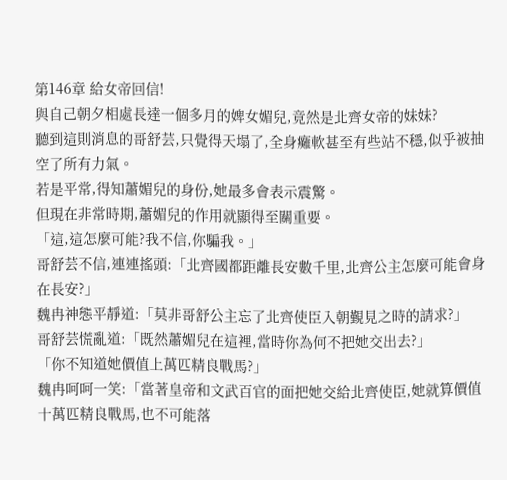第146章 給女帝回信!
與自己朝夕相處長達一個多月的婢女媚兒,竟然是北齊女帝的妹妹?
聽到這則消息的哥舒芸,只覺得天塌了,全身癱軟甚至有些站不穩,似乎被抽空了所有力氣。
若是平常,得知蕭媚兒的身份,她最多會表示震驚。
但現在非常時期,蕭媚兒的作用就顯得至關重要。
「這,這怎麼可能?我不信,你騙我。」
哥舒芸不信,連連搖頭:「北齊國都距離長安數千里,北齊公主怎麼可能會身在長安?」
魏冉神態平靜道:「莫非哥舒公主忘了北齊使臣入朝覲見之時的請求?」
哥舒芸慌亂道:「既然蕭媚兒在這裡,當時你為何不把她交出去?」
「你不知道她價值上萬匹精良戰馬?」
魏冉呵呵一笑:「當著皇帝和文武百官的面把她交給北齊使臣,她就算價值十萬匹精良戰馬,也不可能落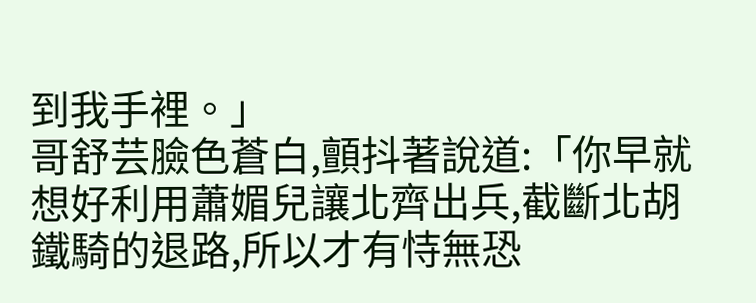到我手裡。」
哥舒芸臉色蒼白,顫抖著說道:「你早就想好利用蕭媚兒讓北齊出兵,截斷北胡鐵騎的退路,所以才有恃無恐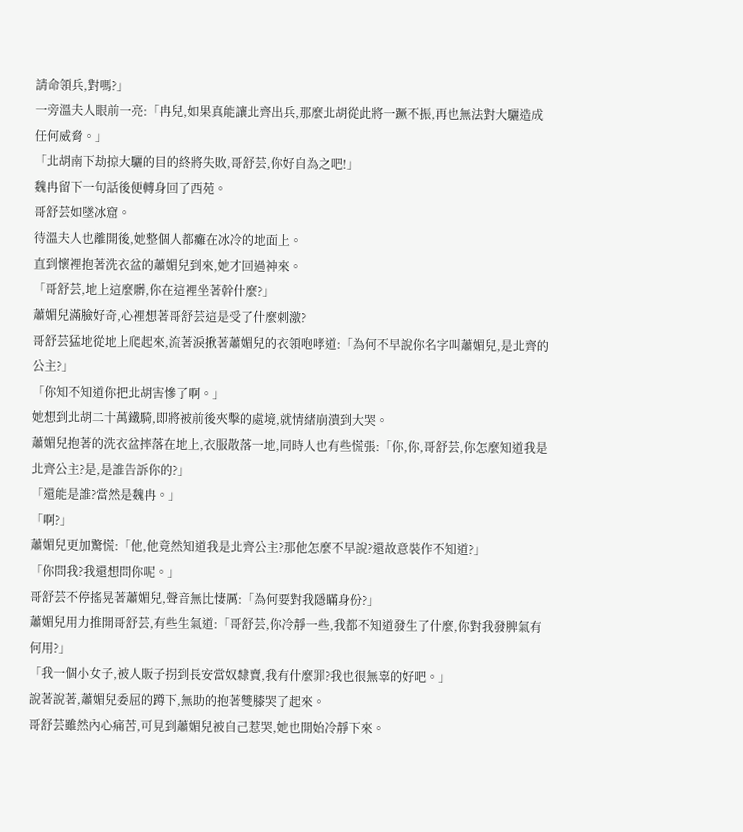請命領兵,對嗎?」
一旁溫夫人眼前一亮:「冉兒,如果真能讓北齊出兵,那麼北胡從此將一蹶不振,再也無法對大驪造成任何威脅。」
「北胡南下劫掠大驪的目的終將失敗,哥舒芸,你好自為之吧!」
魏冉留下一句話後便轉身回了西苑。
哥舒芸如墜冰窟。
待溫夫人也離開後,她整個人都癱在冰冷的地面上。
直到懷裡抱著洗衣盆的蕭媚兒到來,她才回過神來。
「哥舒芸,地上這麼髒,你在這裡坐著幹什麼?」
蕭媚兒滿臉好奇,心裡想著哥舒芸這是受了什麼刺激?
哥舒芸猛地從地上爬起來,流著淚揪著蕭媚兒的衣領咆哮道:「為何不早說你名字叫蕭媚兒,是北齊的公主?」
「你知不知道你把北胡害慘了啊。」
她想到北胡二十萬鐵騎,即將被前後夾擊的處境,就情緒崩潰到大哭。
蕭媚兒抱著的洗衣盆摔落在地上,衣服散落一地,同時人也有些慌張:「你,你,哥舒芸,你怎麼知道我是北齊公主?是,是誰告訴你的?」
「還能是誰?當然是魏冉。」
「啊?」
蕭媚兒更加驚慌:「他,他竟然知道我是北齊公主?那他怎麼不早說?還故意裝作不知道?」
「你問我?我還想問你呢。」
哥舒芸不停搖晃著蕭媚兒,聲音無比悽厲:「為何要對我隱瞞身份?」
蕭媚兒用力推開哥舒芸,有些生氣道:「哥舒芸,你冷靜一些,我都不知道發生了什麼,你對我發脾氣有何用?」
「我一個小女子,被人販子拐到長安當奴隸賣,我有什麼罪?我也很無辜的好吧。」
說著說著,蕭媚兒委屈的蹲下,無助的抱著雙膝哭了起來。
哥舒芸雖然內心痛苦,可見到蕭媚兒被自己惹哭,她也開始冷靜下來。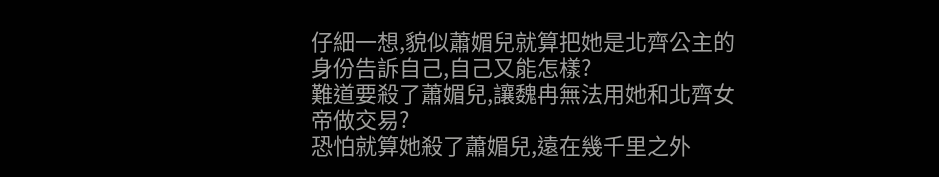仔細一想,貌似蕭媚兒就算把她是北齊公主的身份告訴自己,自己又能怎樣?
難道要殺了蕭媚兒,讓魏冉無法用她和北齊女帝做交易?
恐怕就算她殺了蕭媚兒,遠在幾千里之外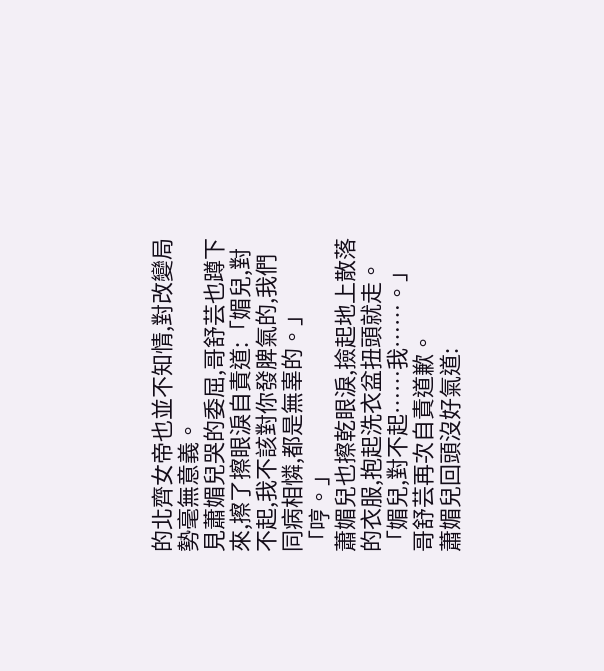的北齊女帝也並不知情,對改變局勢毫無意義。
見蕭媚兒哭的委屈,哥舒芸也蹲下來,擦了擦眼淚自責道:「媚兒,對不起,我不該對你發脾氣的,我們同病相憐,都是無辜的。」
「哼。」
蕭媚兒也擦乾眼淚,撿起地上散落的衣服,抱起洗衣盆扭頭就走。
「媚兒,對不起……我……。」
哥舒芸再次自責道歉。
蕭媚兒回頭沒好氣道: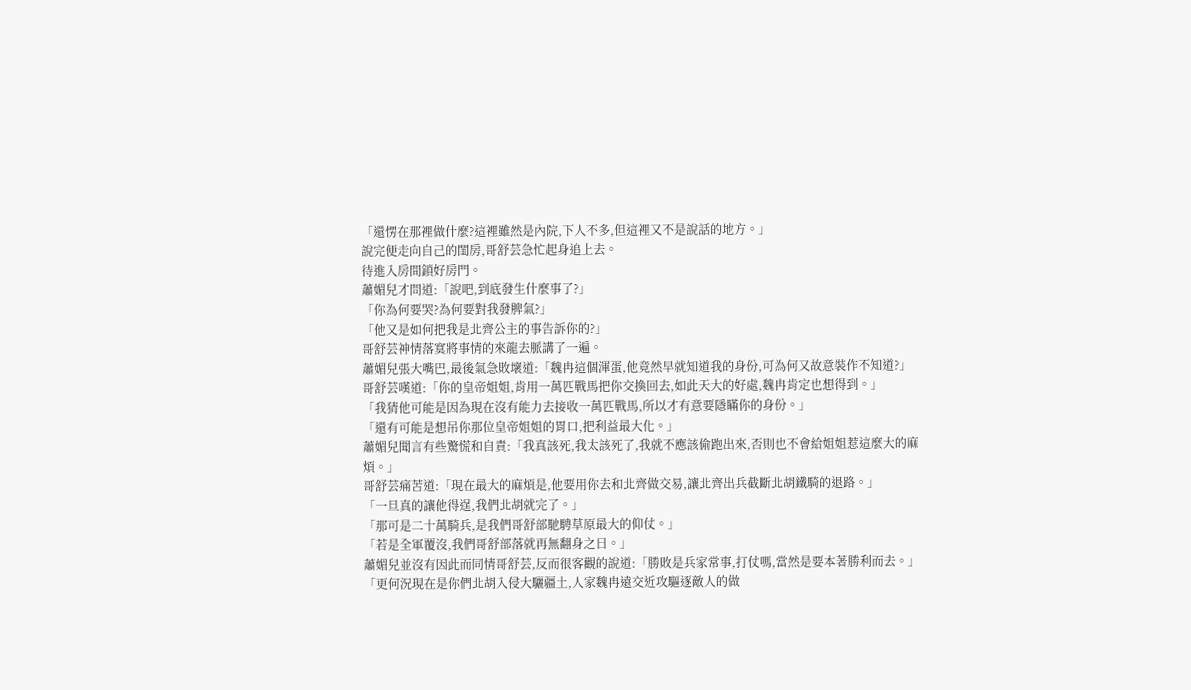「還愣在那裡做什麼?這裡雖然是內院,下人不多,但這裡又不是說話的地方。」
說完便走向自己的閨房,哥舒芸急忙起身追上去。
待進入房間鎖好房門。
蕭媚兒才問道:「說吧,到底發生什麼事了?」
「你為何要哭?為何要對我發脾氣?」
「他又是如何把我是北齊公主的事告訴你的?」
哥舒芸神情落寞將事情的來龍去脈講了一遍。
蕭媚兒張大嘴巴,最後氣急敗壞道:「魏冉這個渾蛋,他竟然早就知道我的身份,可為何又故意裝作不知道?」
哥舒芸嘆道:「你的皇帝姐姐,肯用一萬匹戰馬把你交換回去,如此天大的好處,魏冉肯定也想得到。」
「我猜他可能是因為現在沒有能力去接收一萬匹戰馬,所以才有意要隱瞞你的身份。」
「還有可能是想吊你那位皇帝姐姐的胃口,把利益最大化。」
蕭媚兒聞言有些驚慌和自責:「我真該死,我太該死了,我就不應該偷跑出來,否則也不會給姐姐惹這麼大的麻煩。」
哥舒芸痛苦道:「現在最大的麻煩是,他要用你去和北齊做交易,讓北齊出兵截斷北胡鐵騎的退路。」
「一旦真的讓他得逞,我們北胡就完了。」
「那可是二十萬騎兵,是我們哥舒部馳騁草原最大的仰仗。」
「若是全軍覆沒,我們哥舒部落就再無翻身之日。」
蕭媚兒並沒有因此而同情哥舒芸,反而很客觀的說道:「勝敗是兵家常事,打仗嗎,當然是要本著勝利而去。」
「更何況現在是你們北胡入侵大驪疆土,人家魏冉遠交近攻驅逐敵人的做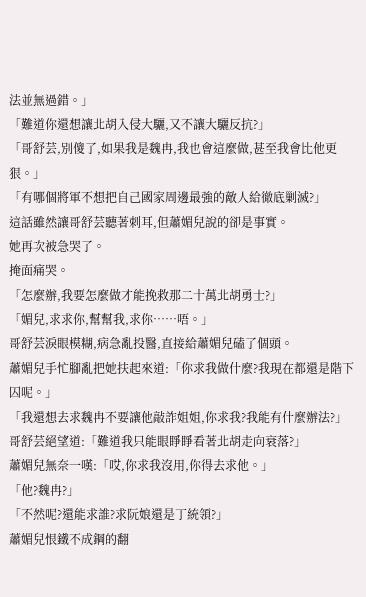法並無過錯。」
「難道你還想讓北胡入侵大驪,又不讓大驪反抗?」
「哥舒芸,別傻了,如果我是魏冉,我也會這麼做,甚至我會比他更狠。」
「有哪個將軍不想把自己國家周邊最強的敵人給徹底剿滅?」
這話雖然讓哥舒芸聽著刺耳,但蕭媚兒說的卻是事實。
她再次被急哭了。
掩面痛哭。
「怎麼辦,我要怎麼做才能挽救那二十萬北胡勇士?」
「媚兒,求求你,幫幫我,求你……唔。」
哥舒芸淚眼模糊,病急亂投醫,直接給蕭媚兒磕了個頭。
蕭媚兒手忙腳亂把她扶起來道:「你求我做什麼?我現在都還是階下囚呢。」
「我還想去求魏冉不要讓他敲詐姐姐,你求我?我能有什麼辦法?」
哥舒芸絕望道:「難道我只能眼睜睜看著北胡走向衰落?」
蕭媚兒無奈一嘆:「哎,你求我沒用,你得去求他。」
「他?魏冉?」
「不然呢?還能求誰?求阮娘還是丁統領?」
蕭媚兒恨鐵不成鋼的翻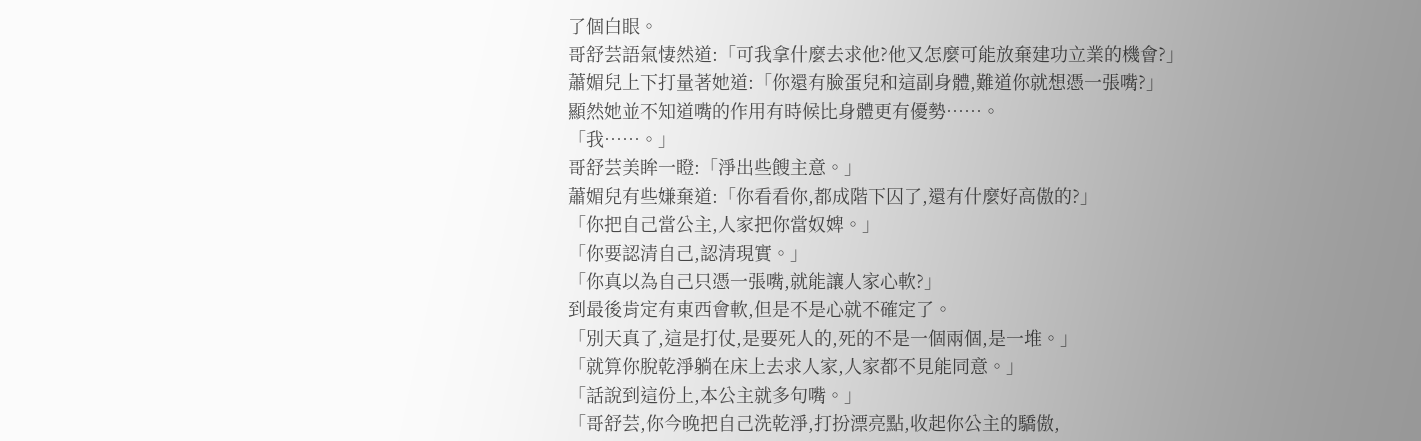了個白眼。
哥舒芸語氣悽然道:「可我拿什麼去求他?他又怎麼可能放棄建功立業的機會?」
蕭媚兒上下打量著她道:「你還有臉蛋兒和這副身體,難道你就想憑一張嘴?」
顯然她並不知道嘴的作用有時候比身體更有優勢……。
「我……。」
哥舒芸美眸一瞪:「淨出些餿主意。」
蕭媚兒有些嫌棄道:「你看看你,都成階下囚了,還有什麼好高傲的?」
「你把自己當公主,人家把你當奴婢。」
「你要認清自己,認清現實。」
「你真以為自己只憑一張嘴,就能讓人家心軟?」
到最後肯定有東西會軟,但是不是心就不確定了。
「別天真了,這是打仗,是要死人的,死的不是一個兩個,是一堆。」
「就算你脫乾淨躺在床上去求人家,人家都不見能同意。」
「話說到這份上,本公主就多句嘴。」
「哥舒芸,你今晚把自己洗乾淨,打扮漂亮點,收起你公主的驕傲,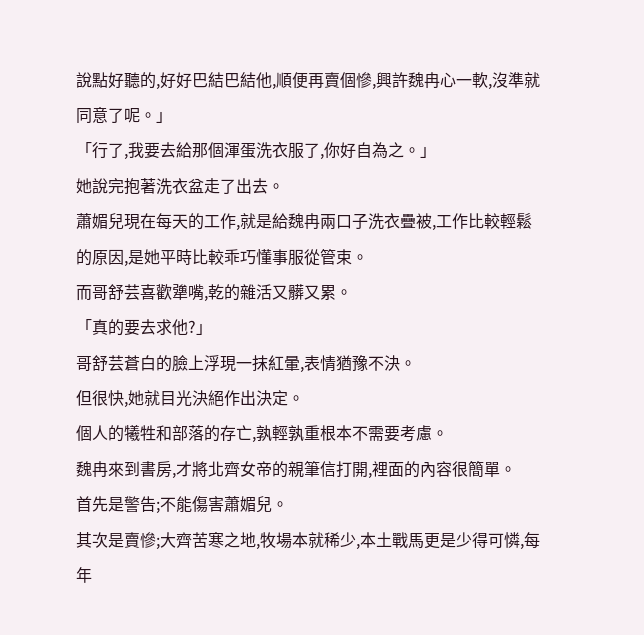說點好聽的,好好巴結巴結他,順便再賣個慘,興許魏冉心一軟,沒準就同意了呢。」
「行了,我要去給那個渾蛋洗衣服了,你好自為之。」
她說完抱著洗衣盆走了出去。
蕭媚兒現在每天的工作,就是給魏冉兩口子洗衣疊被,工作比較輕鬆的原因,是她平時比較乖巧懂事服從管束。
而哥舒芸喜歡犟嘴,乾的雜活又髒又累。
「真的要去求他?」
哥舒芸蒼白的臉上浮現一抹紅暈,表情猶豫不決。
但很快,她就目光決絕作出決定。
個人的犧牲和部落的存亡,孰輕孰重根本不需要考慮。
魏冉來到書房,才將北齊女帝的親筆信打開,裡面的內容很簡單。
首先是警告;不能傷害蕭媚兒。
其次是賣慘;大齊苦寒之地,牧場本就稀少,本土戰馬更是少得可憐,每年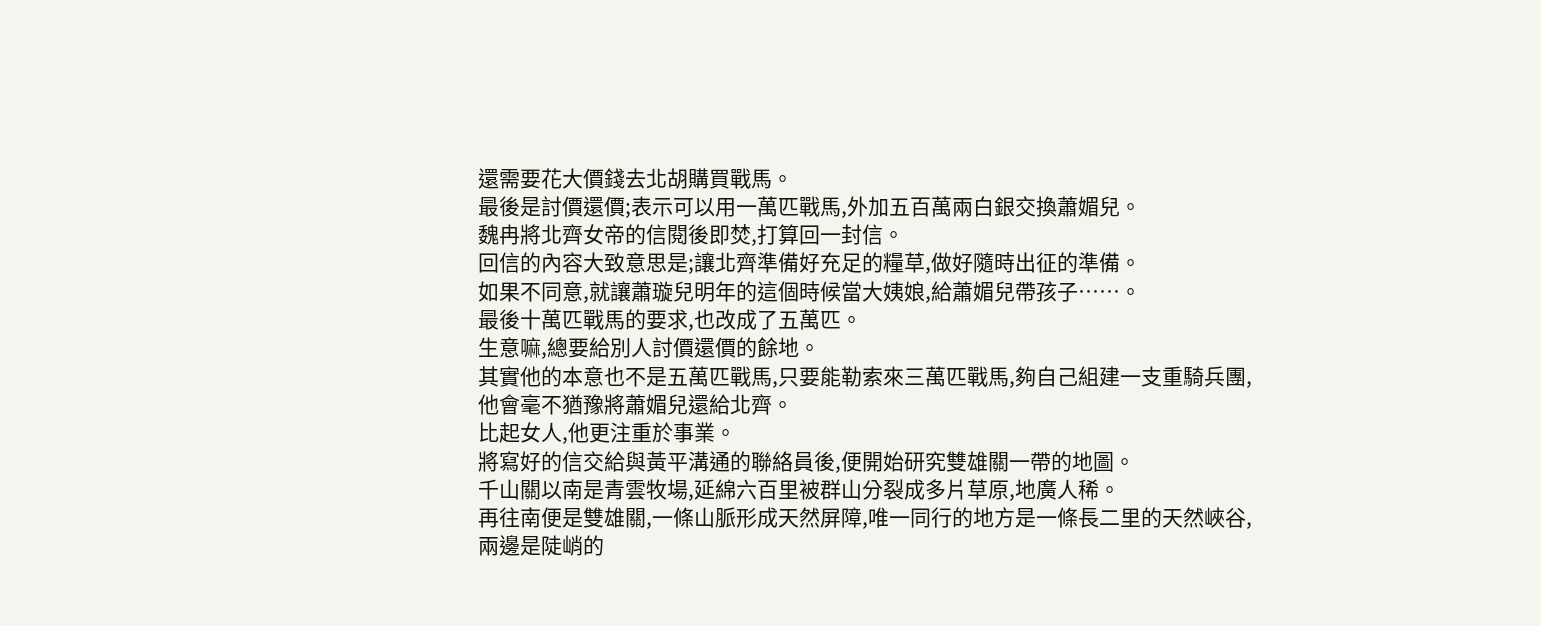還需要花大價錢去北胡購買戰馬。
最後是討價還價;表示可以用一萬匹戰馬,外加五百萬兩白銀交換蕭媚兒。
魏冉將北齊女帝的信閱後即焚,打算回一封信。
回信的內容大致意思是;讓北齊準備好充足的糧草,做好隨時出征的準備。
如果不同意,就讓蕭璇兒明年的這個時候當大姨娘,給蕭媚兒帶孩子……。
最後十萬匹戰馬的要求,也改成了五萬匹。
生意嘛,總要給別人討價還價的餘地。
其實他的本意也不是五萬匹戰馬,只要能勒索來三萬匹戰馬,夠自己組建一支重騎兵團,他會毫不猶豫將蕭媚兒還給北齊。
比起女人,他更注重於事業。
將寫好的信交給與黃平溝通的聯絡員後,便開始研究雙雄關一帶的地圖。
千山關以南是青雲牧場,延綿六百里被群山分裂成多片草原,地廣人稀。
再往南便是雙雄關,一條山脈形成天然屏障,唯一同行的地方是一條長二里的天然峽谷,兩邊是陡峭的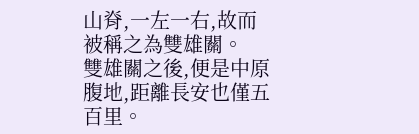山脊,一左一右,故而被稱之為雙雄關。
雙雄關之後,便是中原腹地,距離長安也僅五百里。